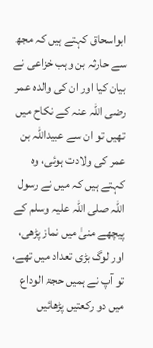ابواسحاق کہتے ہیں کہ مجھ سے حارثہ بن وہب خزاعی نے بیان کیا اور ان کی والدہ عمر رضی اللہ عنہ کے نکاح میں تھیں تو ان سے عبیداللہ بن عمر کی ولادت ہوئی، وہ کہتے ہیں کہ میں نے رسول اللہ صلی اللہ علیہ وسلم کے پیچھے منیٰ میں نماز پڑھی، اور لوگ بڑی تعداد میں تھے، تو آپ نے ہمیں حجۃ الوداع میں دو رکعتیں پڑھائیں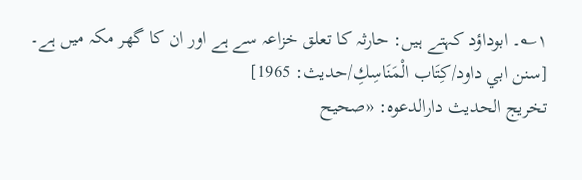۱؎۔ ابوداؤد کہتے ہیں: حارثہ کا تعلق خزاعہ سے ہے اور ان کا گھر مکہ میں ہے۔ [سنن ابي داود/كِتَاب الْمَنَاسِكِ/حدیث: 1965]
تخریج الحدیث دارالدعوہ: «صحیح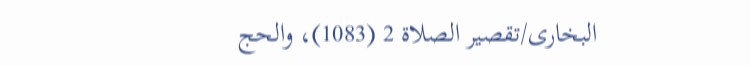البخاری/تقصیر الصلاة 2 (1083)، والحج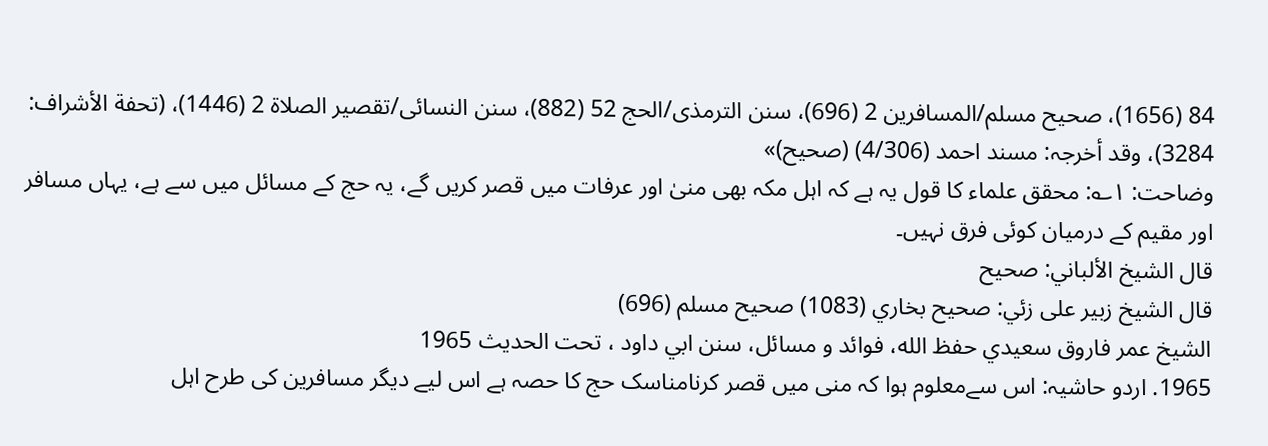84 (1656)، صحیح مسلم/المسافرین 2 (696)، سنن الترمذی/الحج 52 (882)، سنن النسائی/تقصیر الصلاة 2 (1446)، (تحفة الأشراف: 3284)، وقد أخرجہ: مسند احمد (4/306) (صحیح)»
وضاحت: ۱؎: محقق علماء کا قول یہ ہے کہ اہل مکہ بھی منیٰ اور عرفات میں قصر کریں گے، یہ حج کے مسائل میں سے ہے، یہاں مسافر اور مقیم کے درمیان کوئی فرق نہیں۔
قال الشيخ الألباني: صحيح
قال الشيخ زبير على زئي: صحيح بخاري (1083) صحيح مسلم (696)
الشيخ عمر فاروق سعيدي حفظ الله، فوائد و مسائل، سنن ابي داود ، تحت الحديث 1965
1965. اردو حاشیہ: اس سےمعلوم ہوا کہ منی میں قصر کرنامناسک حج کا حصہ ہے اس لیے دیگر مسافرین کی طرح اہل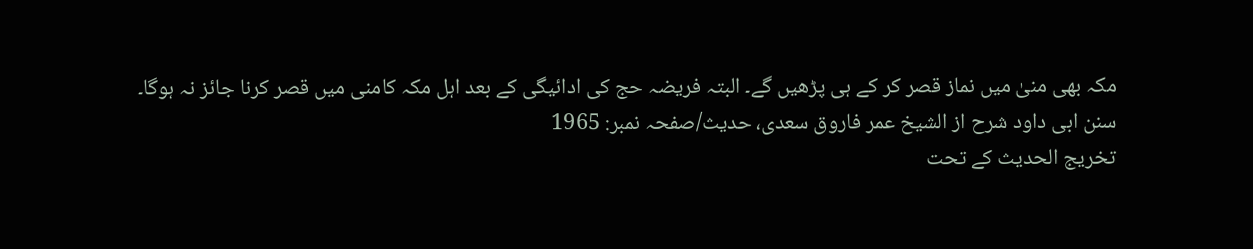مکہ بھی منیٰ میں نماز قصر کر کے ہی پڑھیں گے۔ البتہ فریضہ حج کی ادائیگی کے بعد اہل مکہ کامنی میں قصر کرنا جائز نہ ہوگا۔
سنن ابی داود شرح از الشیخ عمر فاروق سعدی، حدیث/صفحہ نمبر: 1965
تخریج الحدیث کے تحت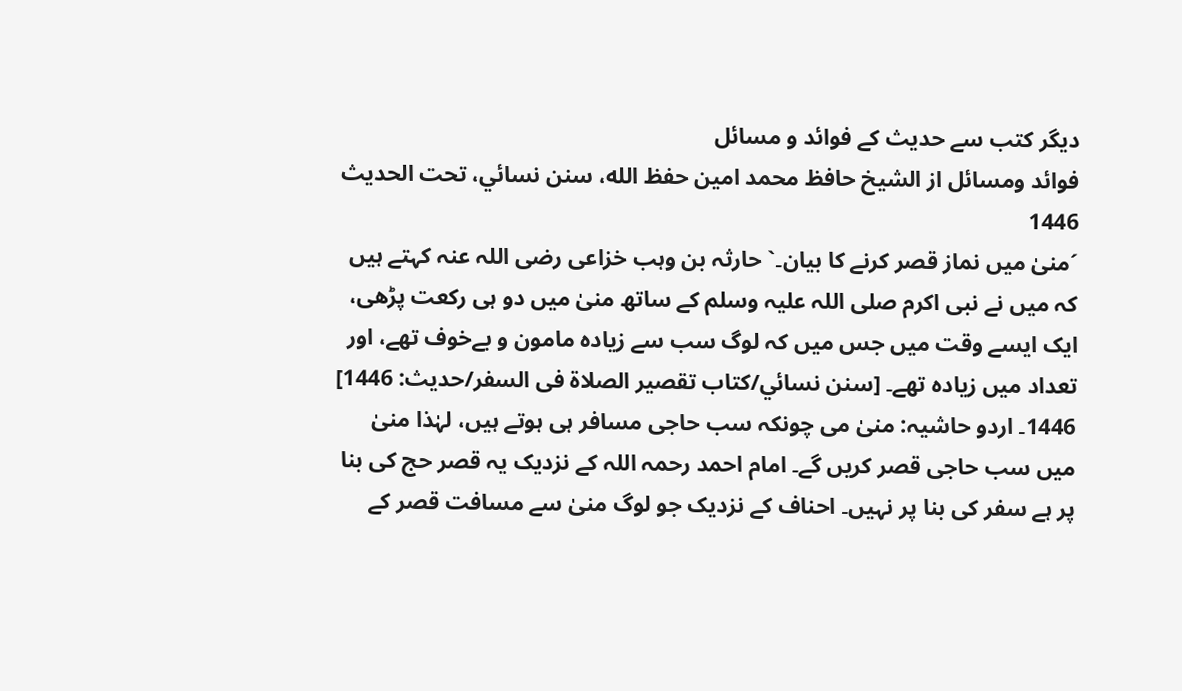دیگر کتب سے حدیث کے فوائد و مسائل
فوائد ومسائل از الشيخ حافظ محمد امين حفظ الله، سنن نسائي، تحت الحديث 1446
´منیٰ میں نماز قصر کرنے کا بیان۔` حارثہ بن وہب خزاعی رضی اللہ عنہ کہتے ہیں کہ میں نے نبی اکرم صلی اللہ علیہ وسلم کے ساتھ منیٰ میں دو ہی رکعت پڑھی، ایک ایسے وقت میں جس میں کہ لوگ سب سے زیادہ مامون و بےخوف تھے، اور تعداد میں زیادہ تھے۔ [سنن نسائي/كتاب تقصير الصلاة فى السفر/حدیث: 1446]
1446۔ اردو حاشیہ: منیٰ می چونکہ سب حاجی مسافر ہی ہوتے ہیں، لہٰذا منیٰ میں سب حاجی قصر کریں گے۔ امام احمد رحمہ اللہ کے نزدیک یہ قصر حج کی بنا پر ہے سفر کی بنا پر نہیں۔ احناف کے نزدیک جو لوگ منیٰ سے مسافت قصر کے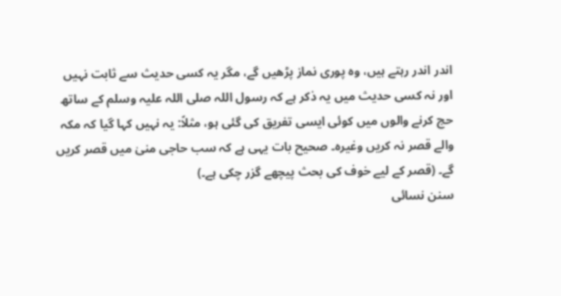اندر اندر رہتے ہیں، وہ پوری نماز پڑھیں گے، مگر یہ کسی حدیث سے ثابت نہیں اور نہ کسی حدیث میں یہ ذکر ہے کہ رسول اللہ صلی اللہ علیہ وسلم کے ساتھ حج کرنے والوں میں کوئی ایسی تفریق کی گئی ہو، مثلاً: یہ نہیں کہا گیا کہ مکہ والے قصر نہ کریں وغیرہ۔ صحیح بات یہی ہے کہ سب حاجی منیٰ میں قصر کریں گے۔ (قصر کے لیے خوف کی بحث پیچھے گزر چکی ہے۔)
سنن نسائی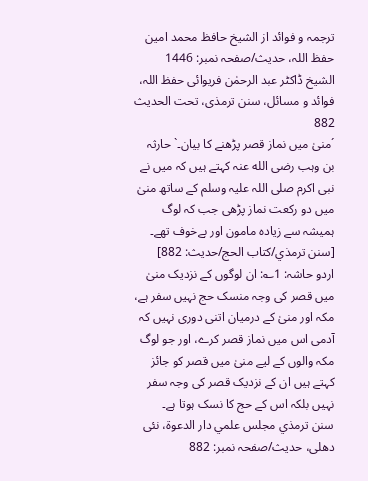ترجمہ و فوائد از الشیخ حافظ محمد امین حفظ اللہ، حدیث/صفحہ نمبر: 1446
الشیخ ڈاکٹر عبد الرحمٰن فریوائی حفظ اللہ، فوائد و مسائل، سنن ترمذی، تحت الحديث 882
´منیٰ میں نماز قصر پڑھنے کا بیان۔` حارثہ بن وہب رضی الله عنہ کہتے ہیں کہ میں نے نبی اکرم صلی اللہ علیہ وسلم کے ساتھ منیٰ میں دو رکعت نماز پڑھی جب کہ لوگ ہمیشہ سے زیادہ مامون اور بےخوف تھے۔ [سنن ترمذي/كتاب الحج/حدیث: 882]
اردو حاشہ: 1؎: ان لوگوں کے نزدیک منیٰ میں قصر کی وجہ منسک حج نہیں سفر ہے، مکہ اور منیٰ کے درمیان اتنی دوری نہیں کہ آدمی اس میں نماز قصر کرے، اور جو لوگ مکہ والوں کے لیے منیٰ میں قصر کو جائز کہتے ہیں ان کے نزدیک قصر کی وجہ سفر نہیں بلکہ اس کے حج کا نسک ہوتا ہے۔
سنن ترمذي مجلس علمي دار الدعوة، نئى دهلى، حدیث/صفحہ نمبر: 882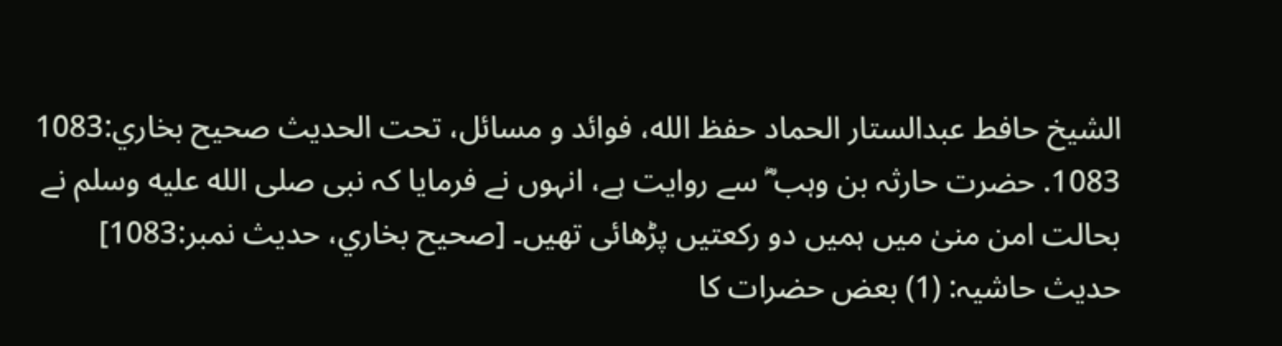الشيخ حافط عبدالستار الحماد حفظ الله، فوائد و مسائل، تحت الحديث صحيح بخاري:1083
1083. حضرت حارثہ بن وہب ؓ سے روایت ہے، انہوں نے فرمایا کہ نبی صلى الله عليه وسلم نے بحالت امن منیٰ میں ہمیں دو رکعتیں پڑھائی تھیں۔ [صحيح بخاري، حديث نمبر:1083]
حدیث حاشیہ: (1) بعض حضرات کا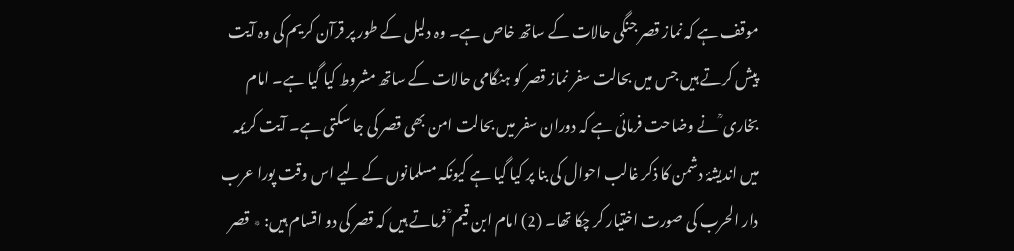موقف ہے کہ نماز قصر جنگی حالات کے ساتھ خاص ہے۔ وہ دلیل کے طور پر قرآن کریم کی وہ آیت پیش کرتے ہیں جس میں بحالت سفر نماز قصر کو ہنگامی حالات کے ساتھ مشروط کیا گیا ہے۔ امام بخاری ؒ نے وضاحت فرمائی ہے کہ دوران سفر میں بحالت امن بھی قصر کی جا سکتی ہے۔ آیت کریمہ میں اندیشۂ دشمن کا ذکر غالب احوال کی بنا پر کیا گیا ہے کیونکہ مسلمانوں کے لیے اس وقت پورا عرب دار الحرب کی صورت اختیار کر چکا تھا۔ (2) امام ابن قیم ؒ فرماتے ہیں کہ قصر کی دو اقسام ہیں: ٭ قصر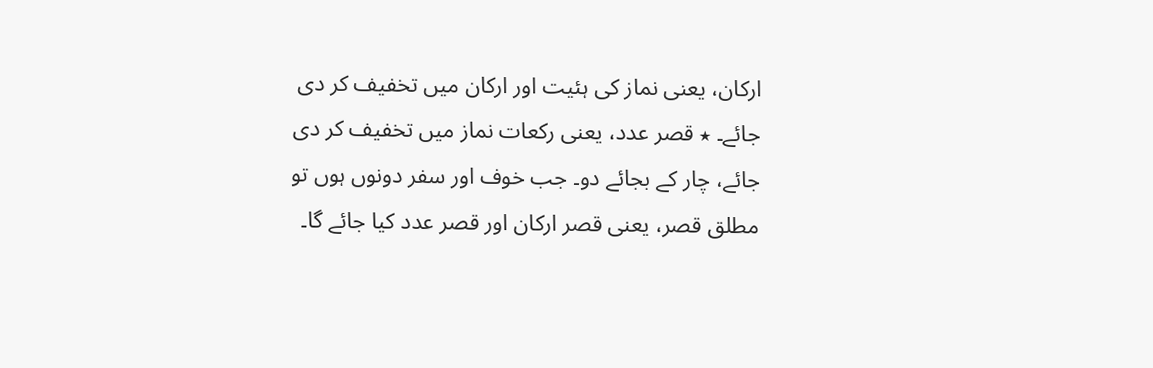ارکان، یعنی نماز کی ہئیت اور ارکان میں تخفیف کر دی جائے۔ ٭ قصر عدد، یعنی رکعات نماز میں تخفیف کر دی جائے، چار کے بجائے دو۔ جب خوف اور سفر دونوں ہوں تو مطلق قصر، یعنی قصر ارکان اور قصر عدد کیا جائے گا۔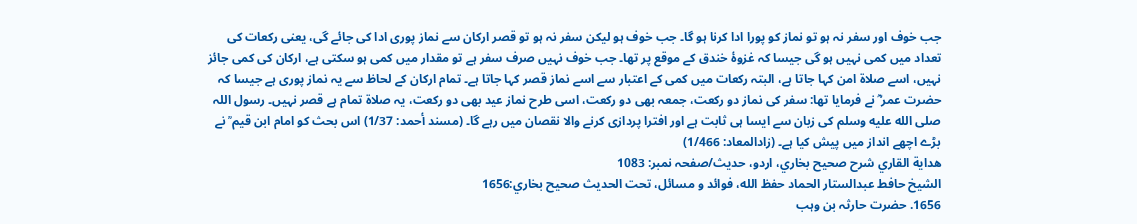جب خوف اور سفر نہ ہو تو نماز کو پورا ادا کرنا ہو گا۔ جب خوف ہو لیکن سفر نہ ہو تو قصر ارکان سے نماز پوری ادا کی جائے گی، یعنی رکعات کی تعداد میں کمی نہیں ہو گی جیسا کہ غزوۂ خندق کے موقع پر تھا۔ جب خوف نہیں صرف سفر ہے تو مقدار میں کمی ہو سکتی ہے، ارکان کی کمی جائز نہیں، اسے صلاۃ امن کہا جاتا ہے، البتہ رکعات میں کمی کے اعتبار سے اسے نماز قصر کہا جاتا ہے۔ تمام ارکان کے لحاظ سے یہ نماز پوری ہے جیسا کہ حضرت عمر ؓ نے فرمایا تھا: سفر کی نماز دو رکعت، جمعہ بھی دو رکعت، اسی طرح نماز عید بھی دو رکعت، یہ صلاۃ تمام ہے قصر نہیں۔ رسول اللہ صلى الله عليه وسلم کی زبان سے ایسا ہی ثابت ہے اور افترا پردازی کرنے والا نقصان میں رہے گا۔ (مسند أحمد: 1/37) اس بحث کو امام ابن قیم ؒ نے بڑے اچھے انداز میں پیش کیا ہے۔ (زادالمعاد: 1/466)
هداية القاري شرح صحيح بخاري، اردو، حدیث/صفحہ نمبر: 1083
الشيخ حافط عبدالستار الحماد حفظ الله، فوائد و مسائل، تحت الحديث صحيح بخاري:1656
1656. حضرت حارثہ بن وہب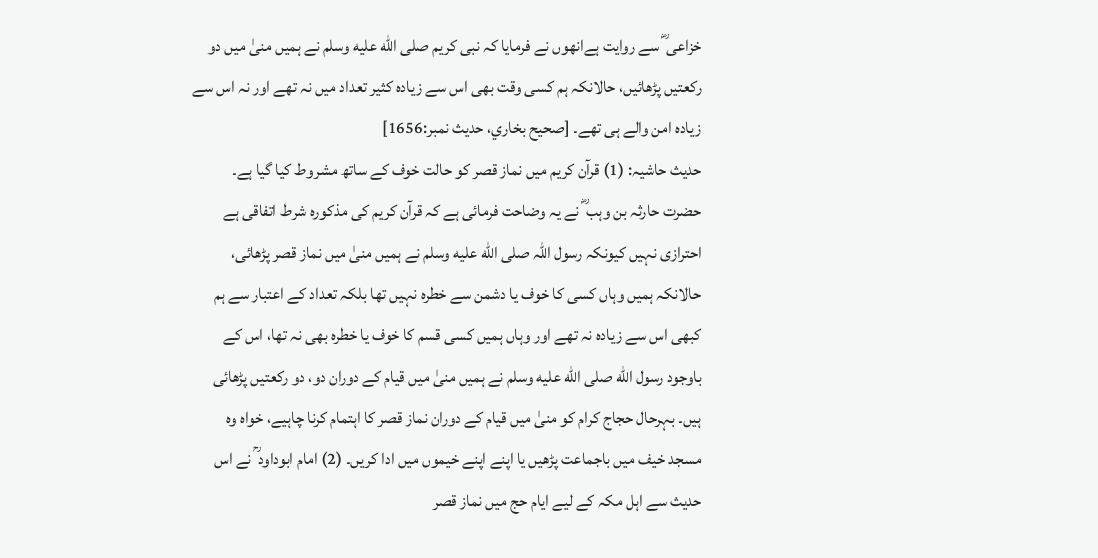خزاعی ؓ سے روایت ہےانھوں نے فرمایا کہ نبی کریم صلى الله عليه وسلم نے ہمیں منیٰ میں دو رکعتیں پڑھائیں، حالانکہ ہم کسی وقت بھی اس سے زیادہ کثیر تعداد میں نہ تھے اور نہ اس سے زیادہ امن والے ہی تھے۔ [صحيح بخاري، حديث نمبر:1656]
حدیث حاشیہ: (1) قرآن کریم میں نماز قصر کو حالت خوف کے ساتھ مشروط کیا گیا ہے۔ حضرت حارثہ بن وہب ؓ نے یہ وضاحت فرمائی ہے کہ قرآن کریم کی مذکورہ شرط اتفاقی ہے احترازی نہیں کیونکہ رسول اللہ صلى الله عليه وسلم نے ہمیں منیٰ میں نماز قصر پڑھائی، حالانکہ ہمیں وہاں کسی کا خوف یا دشمن سے خطرہ نہیں تھا بلکہ تعداد کے اعتبار سے ہم کبھی اس سے زیادہ نہ تھے اور وہاں ہمیں کسی قسم کا خوف یا خطرہ بھی نہ تھا، اس کے باوجود رسول الله صلى الله عليه وسلم نے ہمیں منیٰ میں قیام کے دوران دو، دو رکعتیں پڑھائی ہیں۔ بہرحال حجاج کرام کو منیٰ میں قیام کے دوران نماز قصر کا اہتمام کرنا چاہیے، خواہ وہ مسجد خیف میں باجماعت پڑھیں یا اپنے اپنے خیموں میں ادا کریں۔ (2) امام ابوداود ؒ نے اس حدیث سے اہل مکہ کے لیے ایام حج میں نماز قصر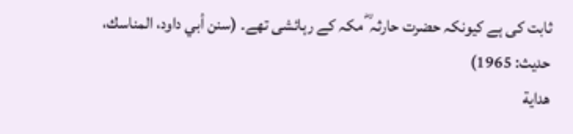ثابت کی ہے کیونکہ حضرت حارثہ ؓ مکہ کے رہائشی تھے۔ (سنن أبي داود، المناسك، حدیث: 1965)
هداية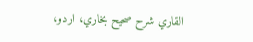القاري شرح صحيح بخاري، اردو،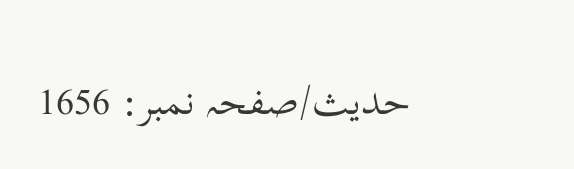حدیث/صفحہ نمبر: 1656